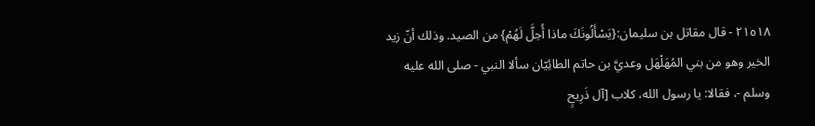٢١٥١٨ - قال مقاتل بن سليمان:{يَسْأَلُونَكَ ماذا أُحِلَّ لَهُمْ} من الصيد. وذلك أنّ زيد الخير وهو من بني المُهَلْهَل وعديَّ بن حاتم الطائِيّان سألا النبي - صلى الله عليه وسلم -، فقالا: يا رسول الله، كلاب [آل ذَرِيحٍ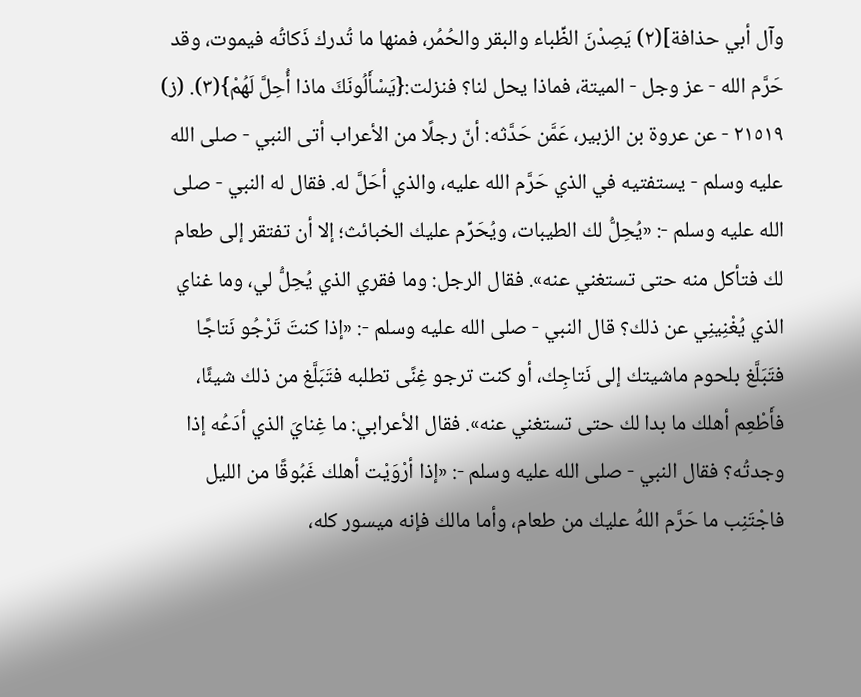وآل أبي حذافة](٢) يَصِدْنَ الظِّباء والبقر والحُمُر، فمنها ما تُدرك ذَكاتُه فيموت، وقد حَرَّم الله - عز وجل - الميتة، فماذا يحل لنا؟ فنزلت:{يَسْأَلُونَكَ ماذا أُحِلَّ لَهُمْ}(٣). (ز)
٢١٥١٩ - عن عروة بن الزبير، عَمَّن حَدَّثه: أنّ رجلًا من الأعراب أتى النبي - صلى الله عليه وسلم - يستفتيه في الذي حَرَّم الله عليه، والذي أحَلَّ له. فقال له النبي - صلى الله عليه وسلم -: «يُحِلُّ لك الطيبات، ويُحَرِّم عليك الخبائث؛ إلا أن تفتقر إلى طعام لك فتأكل منه حتى تستغني عنه». فقال الرجل: وما فقري الذي يُحِلُّ لي، وما غناي الذي يُغْنِينِي عن ذلك؟ قال النبي - صلى الله عليه وسلم -: «إذا كنتَ تَرْجُو نَتاجًا فتَبَلَّغ بلحوم ماشيتك إلى نَتاجِك، أو كنت ترجو غِنًى تطلبه فتَبَلَّغ من ذلك شيئًا، فأَطْعِم أهلك ما بدا لك حتى تستغني عنه». فقال الأعرابي: ما غِنايَ الذي أدَعُه إذا وجدتُه؟ فقال النبي - صلى الله عليه وسلم -: «إذا أرْوَيْت أهلك غَبُوقًا من الليل فاجْتَنِب ما حَرَّم اللهُ عليك من طعام، وأما مالك فإنه ميسور كله،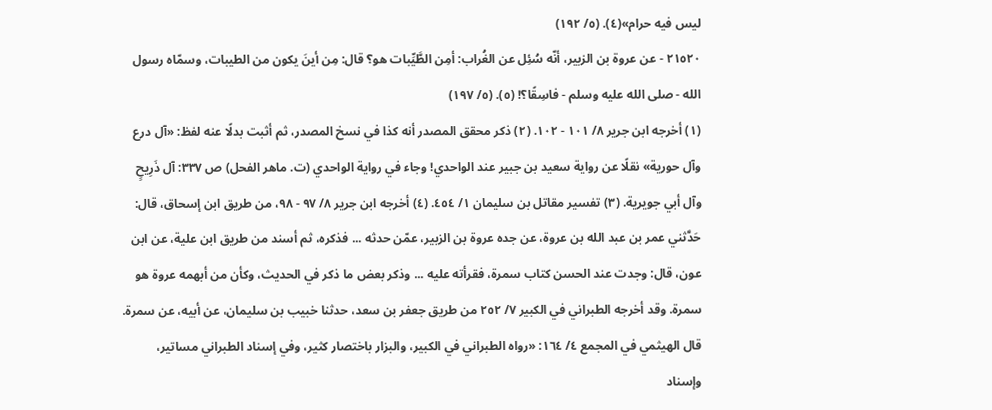ليس فيه حرام»(٤). (٥/ ١٩٢)
٢١٥٢٠ - عن عروة بن الزبير، أنّه سُئِل عن الغُراب: أمِن الطَّيِّبات هو؟ قال: مِن أينَ يكون من الطيبات، وسمّاه رسول الله - صلى الله عليه وسلم - فاسِقًا؟! (٥). (٥/ ١٩٧)
(١) أخرجه ابن جرير ٨/ ١٠١ - ١٠٢. (٢) ذكر محقق المصدر أنه كذا في نسخ المصدر، ثم أثبت بدلًا عنه لفظ: «آل درع وآل حورية» نقلًا عن رواية سعيد بن جبير عند الواحدي! وجاء في رواية الواحدي (ت. ماهر الفحل) ص ٣٣٧: آل ذَرِيحٍ وآل أبي جويرية. (٣) تفسير مقاتل بن سليمان ١/ ٤٥٤. (٤) أخرجه ابن جرير ٨/ ٩٧ - ٩٨، من طريق ابن إسحاق، قال: حَدَّثني عمر بن عبد الله بن عروة، عن جده عروة بن الزبير، عمّن حدثه ... فذكره، ثم أسند من طريق ابن علية، عن ابن عون، قال: وجدت عند الحسن كتاب سمرة، فقرأته عليه ... وذكر بعض ما ذكر في الحديث، وكأن من أبهمه عروة هو سمرة. وقد أخرجه الطبراني في الكبير ٧/ ٢٥٢ من طريق جعفر بن سعد، حدثنا خبيب بن سليمان، عن أبيه، عن سمرة. قال الهيثمي في المجمع ٤/ ١٦٤: «رواه الطبراني في الكبير، والبزار باختصار كثير، وفي إسناد الطبراني مساتير، وإسناد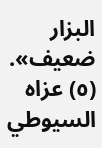البزار ضعيف». (٥) عزاه السيوطي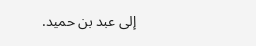إلى عبد بن حميد.